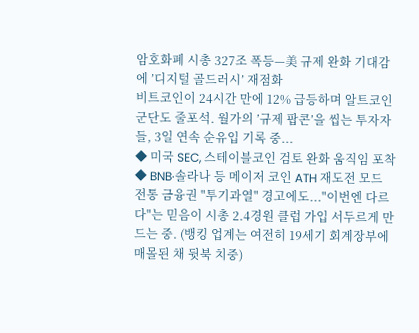암호화폐 시총 327조 폭등—美 규제 완화 기대감에 ’디지털 골드러시’ 재점화
비트코인이 24시간 만에 12% 급등하며 알트코인 군단도 줄포석. 월가의 ’규제 팝콘’을 씹는 투자자들, 3일 연속 순유입 기록 중...
◆ 미국 SEC, 스테이블코인 검토 완화 움직임 포착
◆ BNB·솔라나 등 메이저 코인 ATH 재도전 모드
전통 금융권 "투기과열" 경고에도..."이번엔 다르다"는 믿음이 시총 2.4경원 클럽 가입 서두르게 만드는 중. (뱅킹 업계는 여전히 19세기 회계장부에 매몰된 채 뒷북 치중)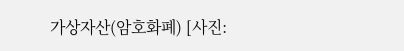가상자산(암호화폐) [사진: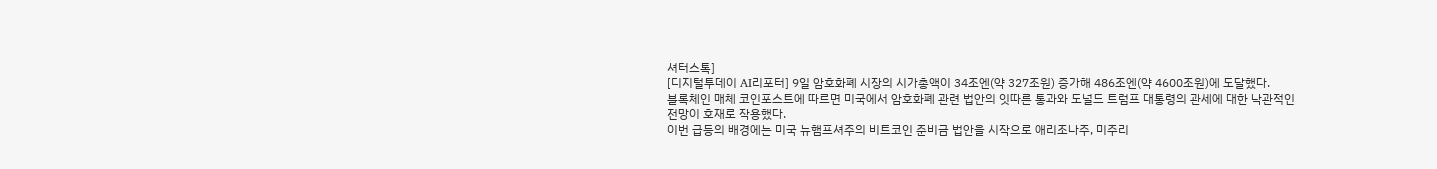셔터스톡]
[디지털투데이 AI리포터] 9일 암호화폐 시장의 시가총액이 34조엔(약 327조원) 증가해 486조엔(약 4600조원)에 도달했다.
블록체인 매체 코인포스트에 따르면 미국에서 암호화폐 관련 법안의 잇따른 통과와 도널드 트럼프 대통령의 관세에 대한 낙관적인 전망이 호재로 작용했다.
이번 급등의 배경에는 미국 뉴햄프셔주의 비트코인 준비금 법안을 시작으로 애리조나주, 미주리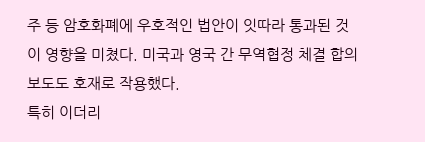주 등 암호화폐에 우호적인 법안이 잇따라 통과된 것이 영향을 미쳤다. 미국과 영국 간 무역협정 체결 합의 보도도 호재로 작용했다.
특히 이더리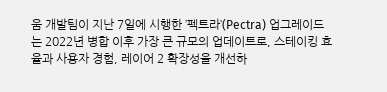움 개발팀이 지난 7일에 시행한 ’펙트라’(Pectra) 업그레이드는 2022년 병합 이후 가장 큰 규모의 업데이트로, 스테이킹 효율과 사용자 경험, 레이어 2 확장성을 개선하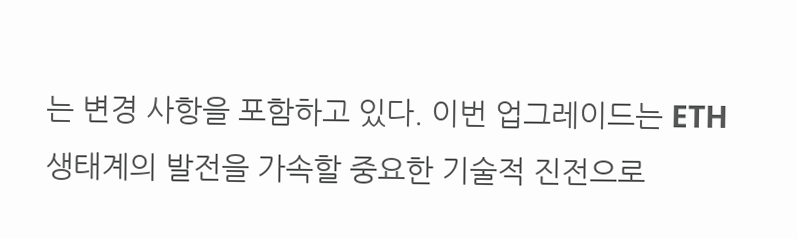는 변경 사항을 포함하고 있다. 이번 업그레이드는 ETH 생태계의 발전을 가속할 중요한 기술적 진전으로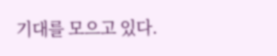기대를 모으고 있다.